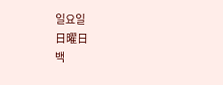일요일
日曜日
백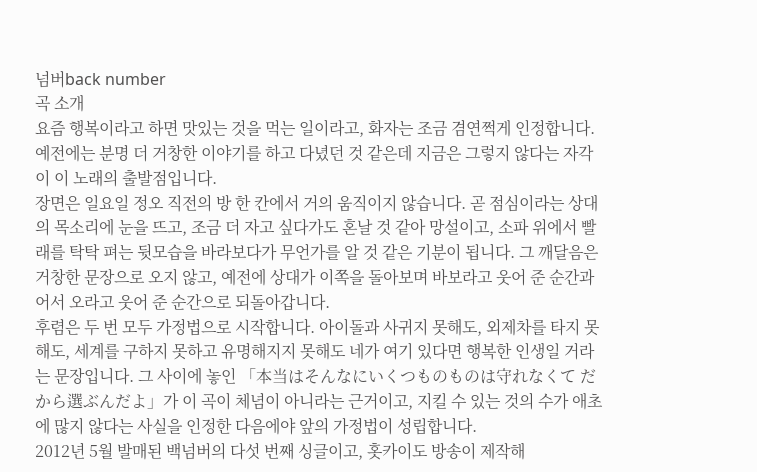넘버back number
곡 소개
요즘 행복이라고 하면 맛있는 것을 먹는 일이라고, 화자는 조금 겸연쩍게 인정합니다. 예전에는 분명 더 거창한 이야기를 하고 다녔던 것 같은데 지금은 그렇지 않다는 자각이 이 노래의 출발점입니다.
장면은 일요일 정오 직전의 방 한 칸에서 거의 움직이지 않습니다. 곧 점심이라는 상대의 목소리에 눈을 뜨고, 조금 더 자고 싶다가도 혼날 것 같아 망설이고, 소파 위에서 빨래를 탁탁 펴는 뒷모습을 바라보다가 무언가를 알 것 같은 기분이 됩니다. 그 깨달음은 거창한 문장으로 오지 않고, 예전에 상대가 이쪽을 돌아보며 바보라고 웃어 준 순간과 어서 오라고 웃어 준 순간으로 되돌아갑니다.
후렴은 두 번 모두 가정법으로 시작합니다. 아이돌과 사귀지 못해도, 외제차를 타지 못해도, 세계를 구하지 못하고 유명해지지 못해도 네가 여기 있다면 행복한 인생일 거라는 문장입니다. 그 사이에 놓인 「本当はそんなにいくつものものは守れなくて だから選ぶんだよ」가 이 곡이 체념이 아니라는 근거이고, 지킬 수 있는 것의 수가 애초에 많지 않다는 사실을 인정한 다음에야 앞의 가정법이 성립합니다.
2012년 5월 발매된 백넘버의 다섯 번째 싱글이고, 홋카이도 방송이 제작해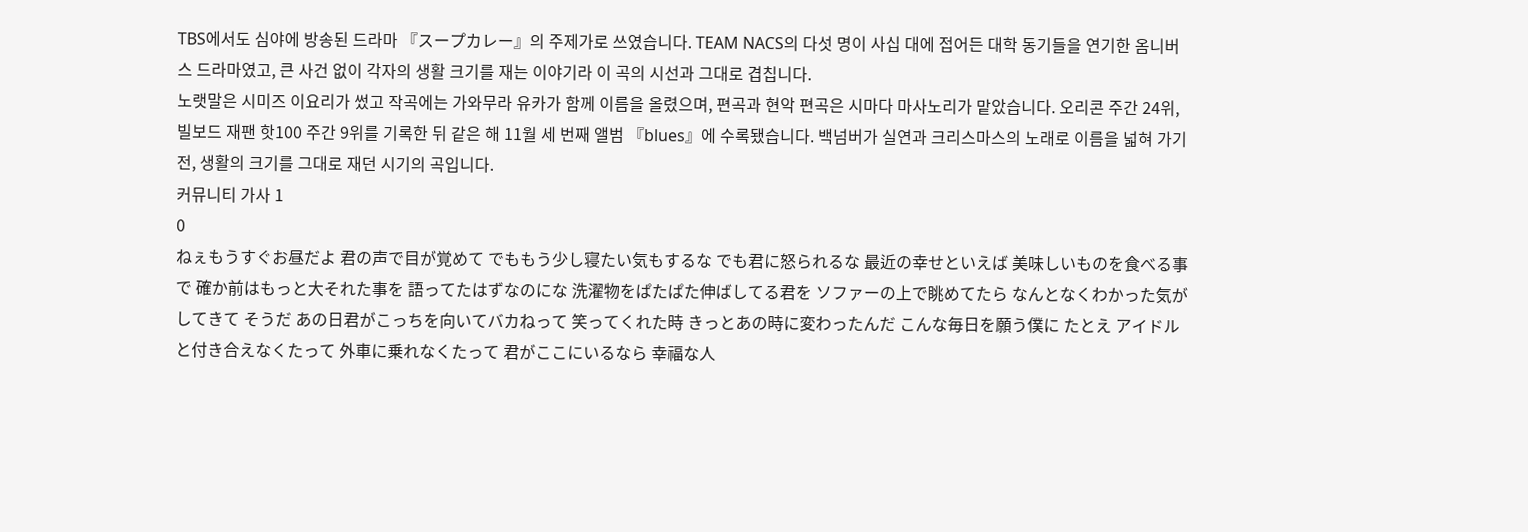TBS에서도 심야에 방송된 드라마 『スープカレー』의 주제가로 쓰였습니다. TEAM NACS의 다섯 명이 사십 대에 접어든 대학 동기들을 연기한 옴니버스 드라마였고, 큰 사건 없이 각자의 생활 크기를 재는 이야기라 이 곡의 시선과 그대로 겹칩니다.
노랫말은 시미즈 이요리가 썼고 작곡에는 가와무라 유카가 함께 이름을 올렸으며, 편곡과 현악 편곡은 시마다 마사노리가 맡았습니다. 오리콘 주간 24위, 빌보드 재팬 핫100 주간 9위를 기록한 뒤 같은 해 11월 세 번째 앨범 『blues』에 수록됐습니다. 백넘버가 실연과 크리스마스의 노래로 이름을 넓혀 가기 전, 생활의 크기를 그대로 재던 시기의 곡입니다.
커뮤니티 가사 1
0
ねぇもうすぐお昼だよ 君の声で目が覚めて でももう少し寝たい気もするな でも君に怒られるな 最近の幸せといえば 美味しいものを食べる事で 確か前はもっと大それた事を 語ってたはずなのにな 洗濯物をぱたぱた伸ばしてる君を ソファーの上で眺めてたら なんとなくわかった気がしてきて そうだ あの日君がこっちを向いてバカねって 笑ってくれた時 きっとあの時に変わったんだ こんな毎日を願う僕に たとえ アイドルと付き合えなくたって 外車に乗れなくたって 君がここにいるなら 幸福な人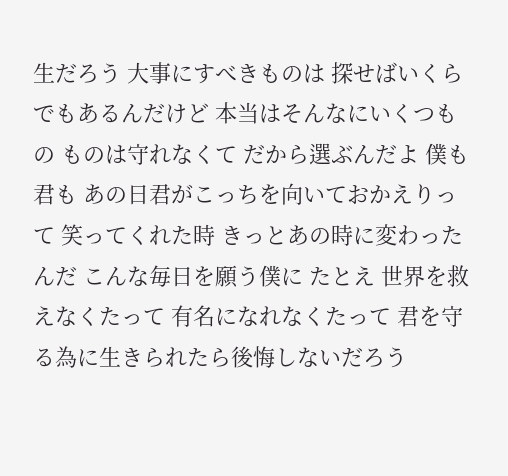生だろう 大事にすべきものは 探せばいくらでもあるんだけど 本当はそんなにいくつもの ものは守れなくて だから選ぶんだよ 僕も 君も あの日君がこっちを向いておかえりって 笑ってくれた時 きっとあの時に変わったんだ こんな毎日を願う僕に たとえ 世界を救えなくたって 有名になれなくたって 君を守る為に生きられたら後悔しないだろう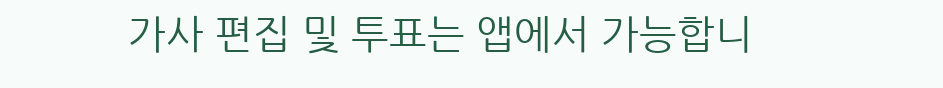가사 편집 및 투표는 앱에서 가능합니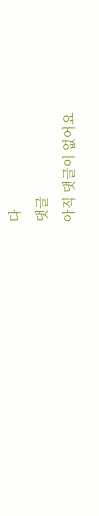다
댓글
아직 댓글이 없어요